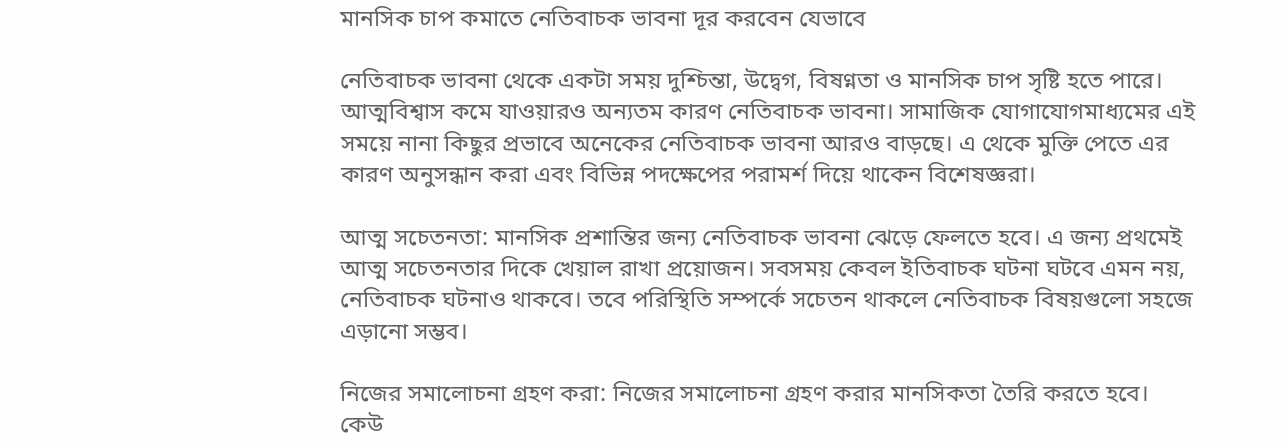মানসিক চাপ কমাতে নেতিবাচক ভাবনা দূর করবেন যেভাবে

নেতিবাচক ভাবনা থেকে একটা সময় দুশ্চিন্তা, উদ্বেগ, বিষণ্নতা ও মানসিক চাপ সৃষ্টি হতে পারে। আত্মবিশ্বাস কমে যাওয়ারও অন্যতম কারণ নেতিবাচক ভাবনা। সামাজিক যোগাযোগমাধ্যমের এই সময়ে নানা কিছুর প্রভাবে অনেকের নেতিবাচক ভাবনা আরও বাড়ছে। এ থেকে মুক্তি পেতে এর কারণ অনুসন্ধান করা এবং বিভিন্ন পদক্ষেপের পরামর্শ দিয়ে থাকেন বিশেষজ্ঞরা।

আত্ম সচেতনতা: মানসিক প্রশান্তির জন্য নেতিবাচক ভাবনা ঝেড়ে ফেলতে হবে। এ জন্য প্রথমেই আত্ম সচেতনতার দিকে খেয়াল রাখা প্রয়োজন। সবসময় কেবল ইতিবাচক ঘটনা ঘটবে এমন নয়, নেতিবাচক ঘটনাও থাকবে। তবে পরিস্থিতি সম্পর্কে সচেতন থাকলে নেতিবাচক বিষয়গুলো সহজে এড়ানো সম্ভব।

নিজের সমালোচনা গ্রহণ করা: নিজের সমালোচনা গ্রহণ করার মানসিকতা তৈরি করতে হবে। কেউ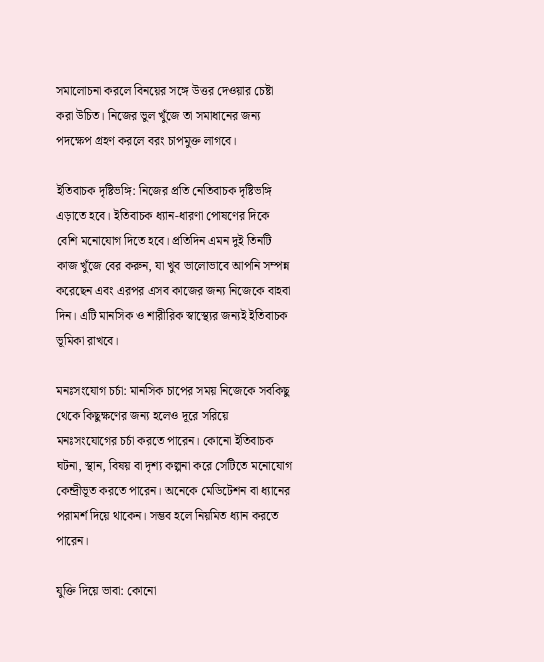সমালোচনা করলে বিনয়ের সঙ্গে উত্তর দেওয়ার চেষ্টা করা উচিত। নিজের ভুল খুঁজে তা সমাধানের জন্য পদক্ষেপ গ্রহণ করলে বরং চাপমুক্ত লাগবে।

ইতিবাচক দৃষ্টিভঙ্গি: নিজের প্রতি নেতিবাচক দৃষ্টিভঙ্গি এড়াতে হবে। ইতিবাচক ধ্যান-ধারণা পোষণের দিকে বেশি মনোযোগ দিতে হবে। প্রতিদিন এমন দুই তিনটি কাজ খুঁজে বের করুন, যা খুব ভালোভাবে আপনি সম্পন্ন করেছেন এবং এরপর এসব কাজের জন্য নিজেকে বাহবা দিন। এটি মানসিক ও শারীরিক স্বাস্থ্যের জন্যই ইতিবাচক ভূমিকা রাখবে।

মনঃসংযোগ চর্চা: মানসিক চাপের সময় নিজেকে সবকিছু থেকে কিছুক্ষণের জন্য হলেও দূরে সরিয়ে মনঃসংযোগের চর্চা করতে পারেন। কোনো ইতিবাচক ঘটনা, স্থান, বিষয় বা দৃশ্য কল্পনা করে সেটিতে মনোযোগ কেন্দ্রীভূত করতে পারেন। অনেকে মেডিটেশন বা ধ্যানের পরামর্শ দিয়ে থাকেন। সম্ভব হলে নিয়মিত ধ্যান করতে পারেন।

যুক্তি দিয়ে ভাবা: কোনো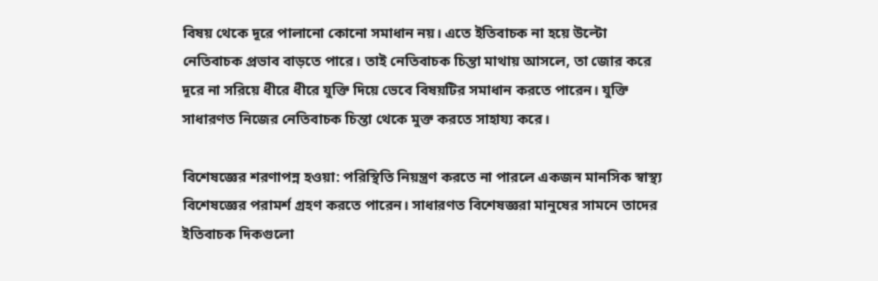বিষয় থেকে দূরে পালানো কোনো সমাধান নয়। এতে ইতিবাচক না হয়ে উল্টো নেতিবাচক প্রভাব বাড়তে পারে। তাই নেতিবাচক চিন্তা মাথায় আসলে, তা জোর করে দূরে না সরিয়ে ধীরে ধীরে যুক্তি দিয়ে ভেবে বিষয়টির সমাধান করতে পারেন। যুক্তি সাধারণত নিজের নেতিবাচক চিন্তা থেকে মুক্ত করতে সাহায্য করে।

বিশেষজ্ঞের শরণাপন্ন হওয়া: পরিস্থিতি নিয়ন্ত্রণ করতে না পারলে একজন মানসিক স্বাস্থ্য বিশেষজ্ঞের পরামর্শ গ্রহণ করতে পারেন। সাধারণত বিশেষজ্ঞরা মানুষের সামনে তাদের ইতিবাচক দিকগুলো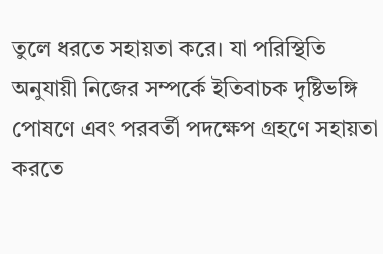তুলে ধরতে সহায়তা করে। যা পরিস্থিতি অনুযায়ী নিজের সম্পর্কে ইতিবাচক দৃষ্টিভঙ্গি পোষণে এবং পরবর্তী পদক্ষেপ গ্রহণে সহায়তা করতে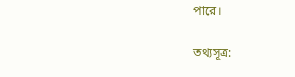পারে।

তথ্যসূত্র: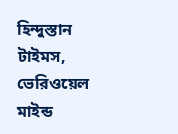হিন্দুস্তান টাইমস, ভেরিওয়েল মাইন্ড